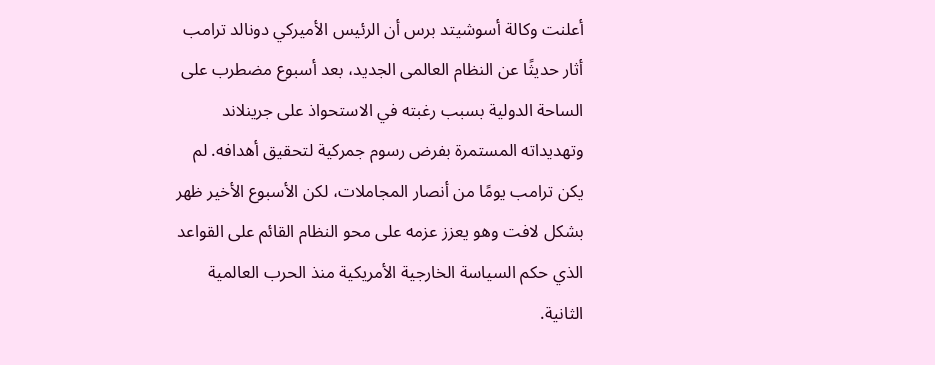أعلنت وكالة أسوشيتد برس أن الرئيس الأميركي دونالد ترامب أثار حديثًا عن النظام العالمى الجديد، بعد أسبوع مضطرب على الساحة الدولية بسبب رغبته في الاستحواذ على جرينلاند وتهديداته المستمرة بفرض رسوم جمركية لتحقيق أهدافه. لم يكن ترامب يومًا من أنصار المجاملات، لكن الأسبوع الأخير ظهر بشكل لافت وهو يعزز عزمه على محو النظام القائم على القواعد الذي حكم السياسة الخارجية الأمريكية منذ الحرب العالمية الثانية.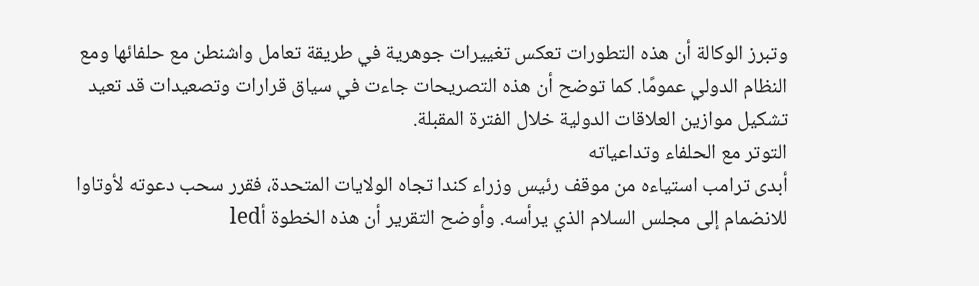وتبرز الوكالة أن هذه التطورات تعكس تغييرات جوهرية في طريقة تعامل واشنطن مع حلفائها ومع النظام الدولي عمومًا. كما توضح أن هذه التصريحات جاءت في سياق قرارات وتصعيدات قد تعيد تشكيل موازين العلاقات الدولية خلال الفترة المقبلة.
التوتر مع الحلفاء وتداعياته
أبدى ترامب استياءه من موقف رئيس وزراء كندا تجاه الولايات المتحدة، فقرر سحب دعوته لأوتاوا للانضمام إلى مجلس السلام الذي يرأسه. وأوضح التقرير أن هذه الخطوة أled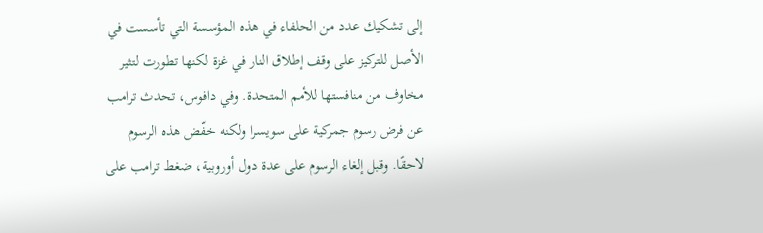إلى تشكيك عدد من الحلفاء في هذه المؤسسة التي تأسست في الأصل للتركيز على وقف إطلاق النار في غزة لكنها تطورت لتثير مخاوف من منافستها للأمم المتحدة. وفي دافوس، تحدث ترامب عن فرض رسوم جمركية على سويسرا ولكنه خفّض هذه الرسوم لاحقًا. وقبل إلغاء الرسوم على عدة دول أوروبية، ضغط ترامب على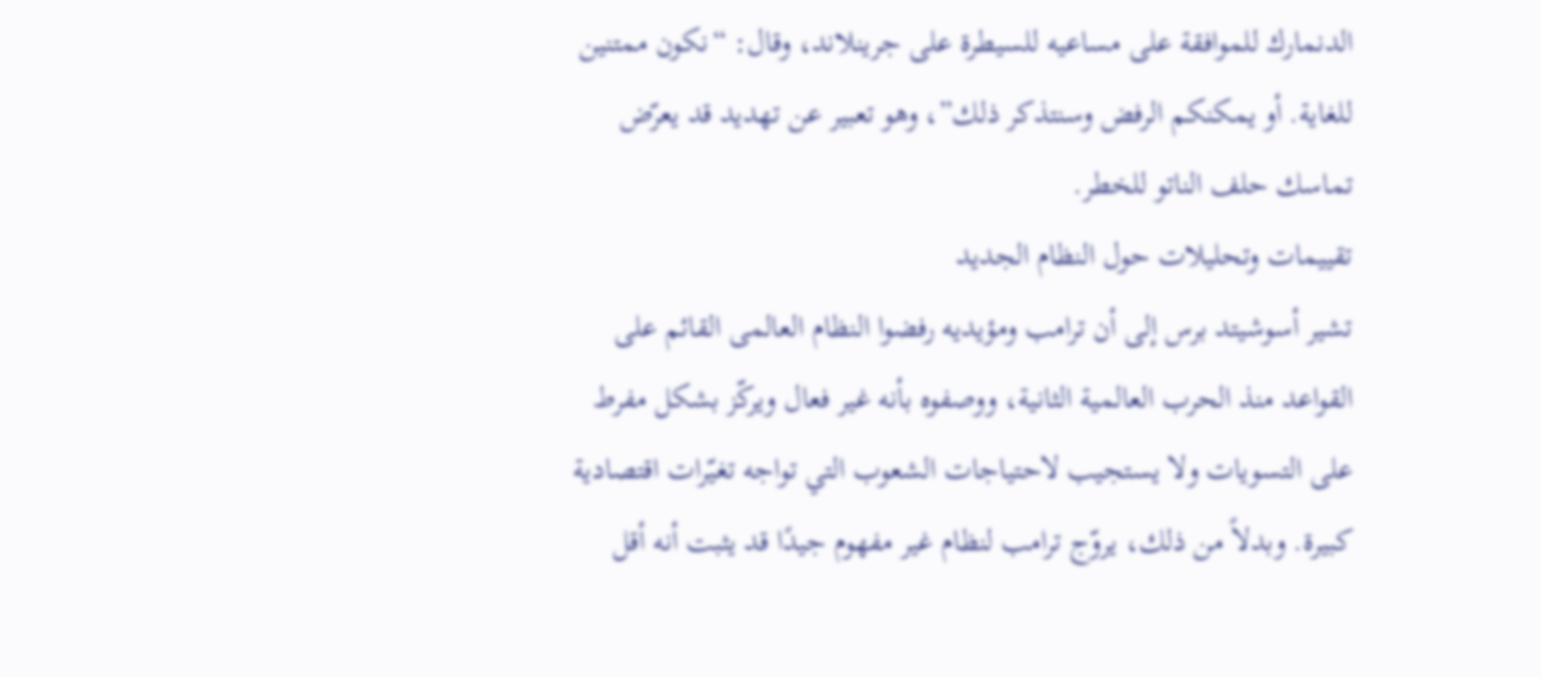الدنمارك للموافقة على مساعيه للسيطرة على جرينلاند، وقال: “نكون ممتنين للغاية. أو يمكنكم الرفض وسنتذكر ذلك”، وهو تعبير عن تهديد قد يعرّض تماسك حلف الناتو للخطر.
تقييمات وتحليلات حول النظام الجديد
تشير أسوشيتد برس إلى أن ترامب ومؤيديه رفضوا النظام العالمى القائم على القواعد منذ الحرب العالمية الثانية، ووصفوه بأنه غير فعال ويركّز بشكل مفرط على التسويات ولا يستجيب لاحتياجات الشعوب التي تواجه تغيّرات اقتصادية كبيرة. وبدلاً من ذلك، يروّج ترامب لنظام غير مفهوم جيدًا قد يثبت أنه أقل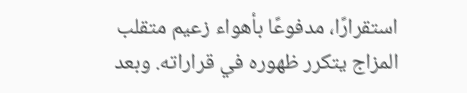استقرارًا، مدفوعًا بأهواء زعيم متقلب المزاج يتكرر ظهوره في قراراته. وبعد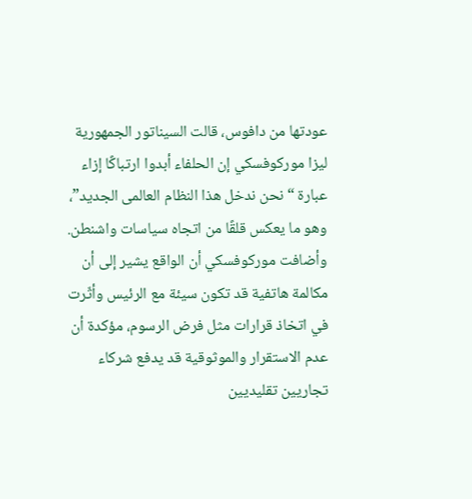عودتها من دافوس، قالت السيناتور الجمهورية ليزا موركوفسكي إن الحلفاء أبدوا ارتباكًا إزاء عبارة “نحن ندخل هذا النظام العالمى الجديد”، وهو ما يعكس قلقًا من اتجاه سياسات واشنطن. وأضافت موركوفسكي أن الواقع يشير إلى أن مكالمة هاتفية قد تكون سيئة مع الرئيس وأثّرت في اتخاذ قرارات مثل فرض الرسوم، مؤكدة أن عدم الاستقرار والموثوقية قد يدفع شركاء تجاريين تقليديين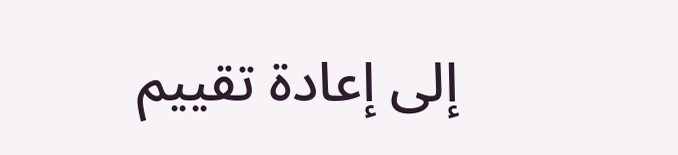إلى إعادة تقييم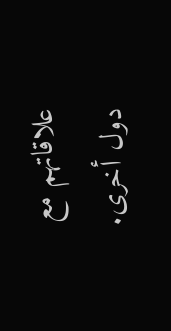علاقاتهم مع دول أخرى.